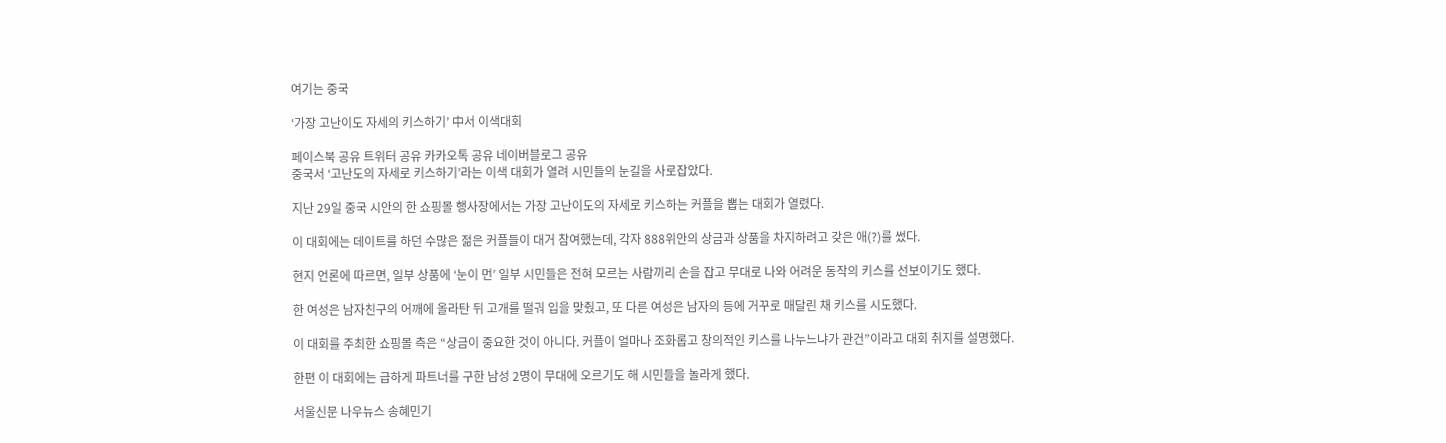여기는 중국

‘가장 고난이도 자세의 키스하기’ 中서 이색대회

페이스북 공유 트위터 공유 카카오톡 공유 네이버블로그 공유
중국서 ‘고난도의 자세로 키스하기’라는 이색 대회가 열려 시민들의 눈길을 사로잡았다.

지난 29일 중국 시안의 한 쇼핑몰 행사장에서는 가장 고난이도의 자세로 키스하는 커플을 뽑는 대회가 열렸다.

이 대회에는 데이트를 하던 수많은 젊은 커플들이 대거 참여했는데, 각자 888위안의 상금과 상품을 차지하려고 갖은 애(?)를 썼다.

현지 언론에 따르면, 일부 상품에 ‘눈이 먼’ 일부 시민들은 전혀 모르는 사람끼리 손을 잡고 무대로 나와 어려운 동작의 키스를 선보이기도 했다.

한 여성은 남자친구의 어깨에 올라탄 뒤 고개를 떨궈 입을 맞췄고, 또 다른 여성은 남자의 등에 거꾸로 매달린 채 키스를 시도했다.

이 대회를 주최한 쇼핑몰 측은 “상금이 중요한 것이 아니다. 커플이 얼마나 조화롭고 창의적인 키스를 나누느냐가 관건”이라고 대회 취지를 설명했다.

한편 이 대회에는 급하게 파트너를 구한 남성 2명이 무대에 오르기도 해 시민들을 놀라게 했다.

서울신문 나우뉴스 송혜민기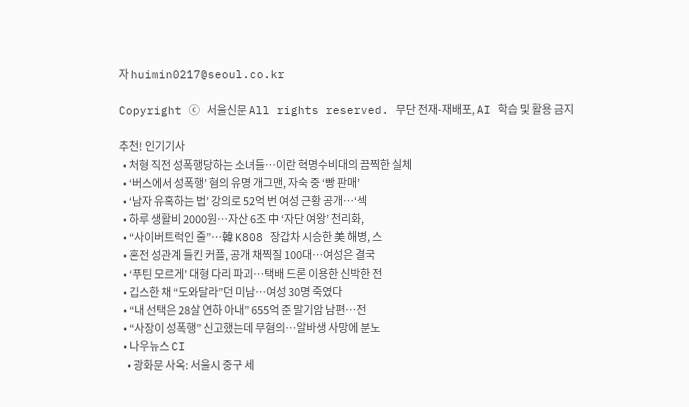자 huimin0217@seoul.co.kr

Copyright ⓒ 서울신문 All rights reserved. 무단 전재-재배포, AI 학습 및 활용 금지

추천! 인기기사
  • 처형 직전 성폭행당하는 소녀들…이란 혁명수비대의 끔찍한 실체
  • ‘버스에서 성폭행’ 혐의 유명 개그맨, 자숙 중 ‘빵 판매’
  • ‘남자 유혹하는 법’ 강의로 52억 번 여성 근황 공개…‘섹
  • 하루 생활비 2000원…자산 6조 中 ‘자단 여왕’ 천리화,
  • “사이버트럭인 줄”…韓 K808 장갑차 시승한 美 해병, 스
  • 혼전 성관계 들킨 커플, 공개 채찍질 100대…여성은 결국
  • ‘푸틴 모르게’ 대형 다리 파괴…택배 드론 이용한 신박한 전
  • 깁스한 채 “도와달라”던 미남…여성 30명 죽였다
  • “내 선택은 28살 연하 아내” 655억 준 말기암 남편…전
  • “사장이 성폭행” 신고했는데 무혐의…알바생 사망에 분노
  • 나우뉴스 CI
    • 광화문 사옥: 서울시 중구 세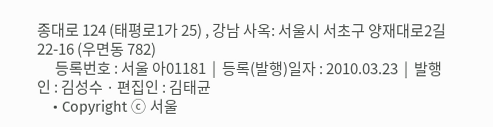종대로 124 (태평로1가 25) , 강남 사옥: 서울시 서초구 양재대로2길 22-16 (우면동 782)
      등록번호 : 서울 아01181  |  등록(발행)일자 : 2010.03.23  |  발행인 : 김성수 · 편집인 : 김태균
    • Copyright ⓒ 서울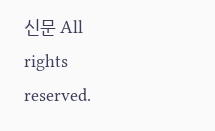신문 All rights reserved.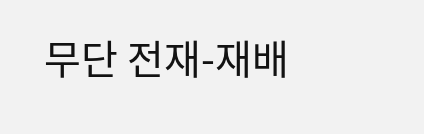무단 전재-재배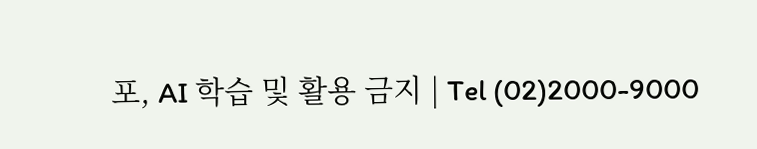포, AI 학습 및 활용 금지 | Tel (02)2000-9000